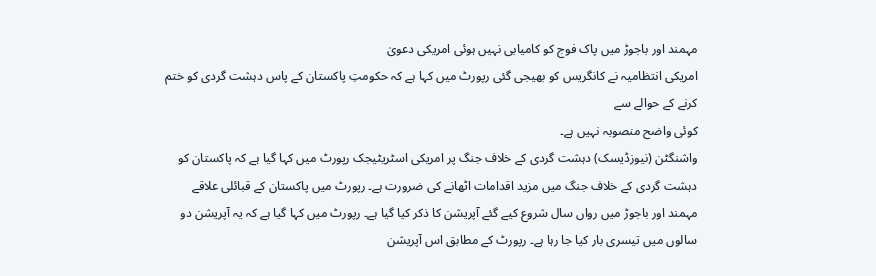مہمند اور باجوڑ میں پاک فوج کو کامیابی نہیں ہوئی امریکی دعویٰ
امریکی انتظامیہ نے کانگریس کو بھیجی گئی رپورٹ میں کہا ہے کہ حکومتِ پاکستان کے پاس دہشت گردی کو ختم کرنے کے حوالے سے
کوئی واضح منصوبہ نہیں ہے۔
واشنگٹن (نیوزڈیسک) دہشت گردی کے خلاف جنگ پر امریکی اسٹریٹیجک رپورٹ میں کہا گیا ہے کہ پاکستان کو دہشت گردی کے خلاف جنگ میں مزید اقدامات اٹھانے کی ضرورت ہے۔ رپورٹ میں پاکستان کے قبائلی علاقے مہمند اور باجوڑ میں رواں سال شروع کیے گئے آپریشن کا ذکر کیا گیا ہے۔ رپورٹ میں کہا گیا ہے کہ یہ آپریشن دو سالوں میں تیسری بار کیا جا رہا ہے۔ رپورٹ کے مطابق اس آپریشن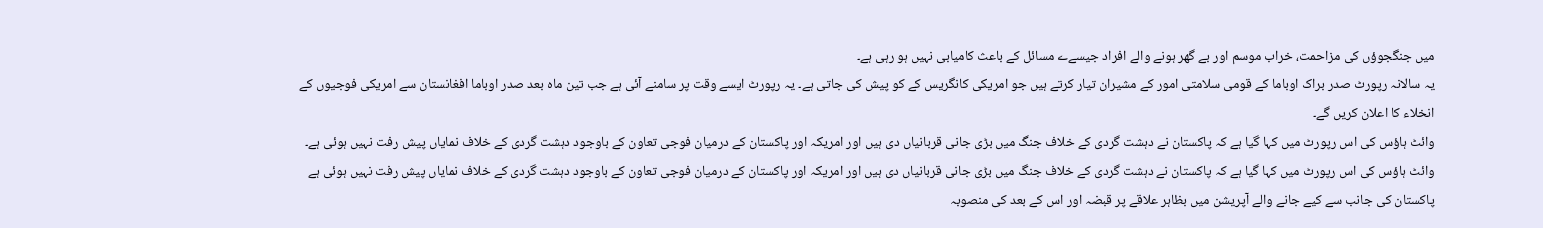میں جنگجوؤں کی مزاحمت، خراب موسم اور بے گھر ہونے والے افراد جیسےے مسائل کے باعث کامیابی نہیں ہو رہی ہے۔
یہ سالانہ رپورٹ صدر براک اوباما کے قومی سلامتی امور کے مشیران تیار کرتے ہیں جو امریکی کانگریس کے کو پیش کی جاتی ہے۔ یہ رپورٹ ایسے وقت پر سامنے آئی ہے جب تین ماہ بعد صدر اوباما افغانستان سے امریکی فوجیوں کے انخلاء کا اعلان کریں گے۔
وائٹ ہاؤس کی اس رپورٹ میں کہا گیا ہے کہ پاکستان نے دہشت گردی کے خلاف جنگ میں بڑی جانی قربانیاں دی ہیں اور امریکہ اور پاکستان کے درمیان فوجی تعاون کے باوجود دہشت گردی کے خلاف نمایاں پیش رفت نہیں ہوئی ہے۔
وائٹ ہاؤس کی اس رپورٹ میں کہا گیا ہے کہ پاکستان نے دہشت گردی کے خلاف جنگ میں بڑی جانی قربانیاں دی ہیں اور امریکہ اور پاکستان کے درمیان فوجی تعاون کے باوجود دہشت گردی کے خلاف نمایاں پیش رفت نہیں ہوئی ہے
پاکستان کی جانب سے کیے جانے والے آپریشن میں بظاہر علاقے پر قبضہ اور اس کے بعد کی منصوبہ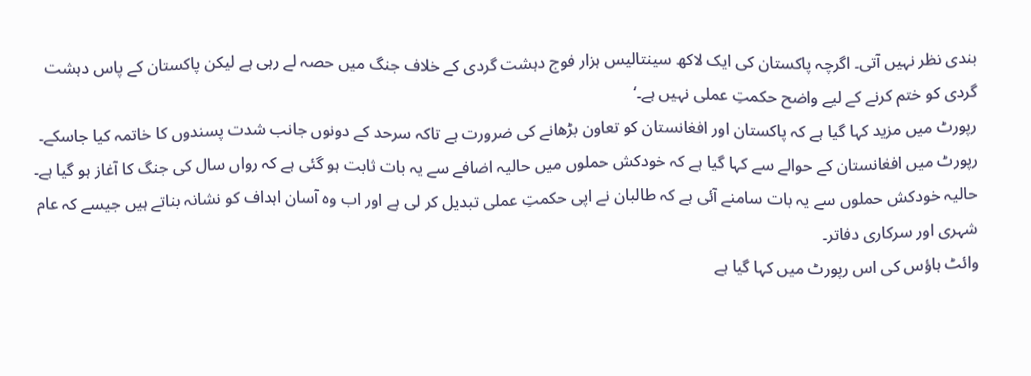بندی نظر نہیں آتی۔ اگرچہ پاکستان کی ایک لاکھ سینتالیس ہزار فوج دہشت گردی کے خلاف جنگ میں حصہ لے رہی ہے لیکن پاکستان کے پاس دہشت گردی کو ختم کرنے کے لیے واضح حکمتِ عملی نہیں ہے۔‘
رپورٹ میں مزید کہا گیا ہے کہ پاکستان اور افغانستان کو تعاون بڑھانے کی ضرورت ہے تاکہ سرحد کے دونوں جانب شدت پسندوں کا خاتمہ کیا جاسکے۔
رپورٹ میں افغانستان کے حوالے سے کہا گیا ہے کہ خودکش حملوں میں حالیہ اضافے سے یہ بات ثابت ہو گئی ہے کہ رواں سال کی جنگ کا آغاز ہو گیا ہے۔
حالیہ خودکش حملوں سے یہ بات سامنے آئی ہے کہ طالبان نے اپی حکمتِ عملی تبدیل کر لی ہے اور اب وہ آسان اہداف کو نشانہ بناتے ہیں جیسے کہ عام شہری اور سرکاری دفاتر۔
وائٹ ہاؤس کی اس رپورٹ میں کہا گیا ہے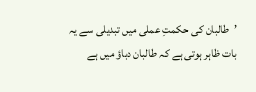’طالبان کی حکمتِ عملی میں تبدیلی سے یہ بات ظاہر ہوتی ہے کہ طالبان دباؤ میں ہے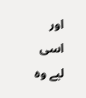اور اسی لیے وہ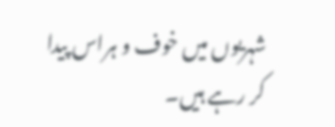شہریوں میں خوف و ہراس پیدا کر رہے ہیں۔